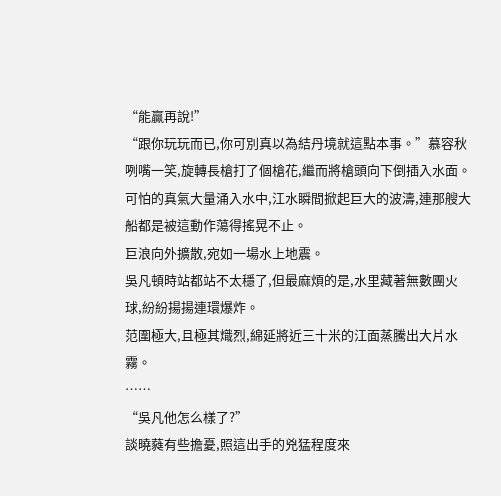“能贏再說!”
“跟你玩玩而已,你可別真以為結丹境就這點本事。”慕容秋咧嘴一笑,旋轉長槍打了個槍花,繼而將槍頭向下倒插入水面。
可怕的真氣大量涌入水中,江水瞬間掀起巨大的波濤,連那艘大船都是被這動作蕩得搖晃不止。
巨浪向外擴散,宛如一場水上地震。
吳凡頓時站都站不太穩了,但最麻煩的是,水里藏著無數團火球,紛紛揚揚連環爆炸。
范圍極大,且極其熾烈,綿延將近三十米的江面蒸騰出大片水霧。
……
“吳凡他怎么樣了?”
談曉蕤有些擔憂,照這出手的兇猛程度來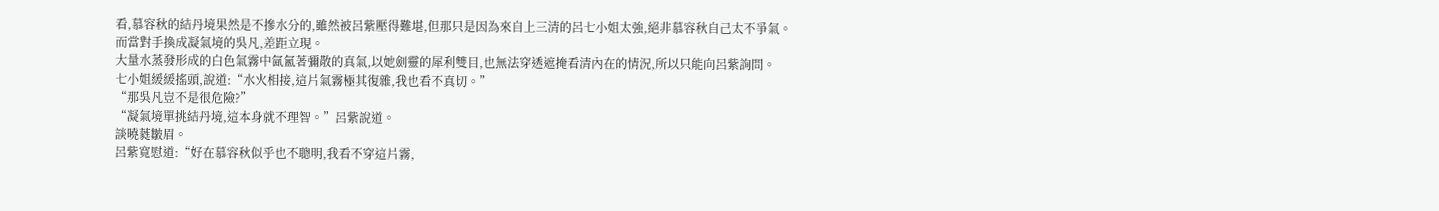看,慕容秋的結丹境果然是不摻水分的,雖然被呂紫壓得難堪,但那只是因為來自上三清的呂七小姐太強,絕非慕容秋自己太不爭氣。
而當對手換成凝氣境的吳凡,差距立現。
大量水蒸發形成的白色氣霧中氤氳著彌散的真氣,以她劍靈的犀利雙目,也無法穿透遮掩看清內在的情況,所以只能向呂紫詢問。
七小姐緩緩搖頭,說道:“水火相接,這片氣霧極其復雜,我也看不真切。”
“那吳凡豈不是很危險?”
“凝氣境單挑結丹境,這本身就不理智。”呂紫說道。
談曉蕤皺眉。
呂紫寬慰道:“好在慕容秋似乎也不聰明,我看不穿這片霧,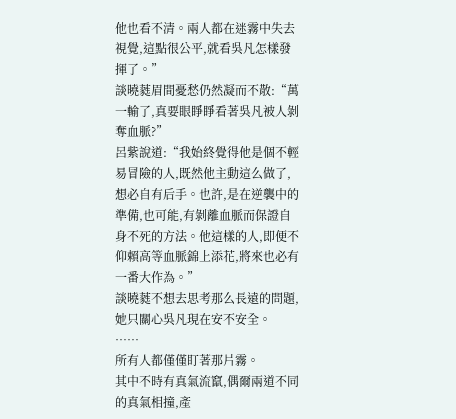他也看不清。兩人都在迷霧中失去視覺,這點很公平,就看吳凡怎樣發揮了。”
談曉蕤眉間憂愁仍然凝而不散:“萬一輸了,真要眼睜睜看著吳凡被人剝奪血脈?”
呂紫說道:“我始終覺得他是個不輕易冒險的人,既然他主動這么做了,想必自有后手。也許,是在逆襲中的準備,也可能,有剝離血脈而保證自身不死的方法。他這樣的人,即便不仰賴高等血脈錦上添花,將來也必有一番大作為。”
談曉蕤不想去思考那么長遠的問題,她只關心吳凡現在安不安全。
……
所有人都僅僅盯著那片霧。
其中不時有真氣流竄,偶爾兩道不同的真氣相撞,產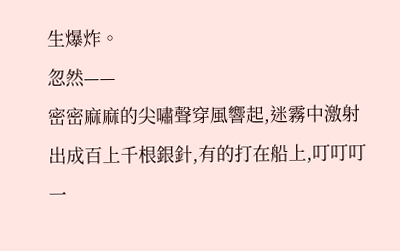生爆炸。
忽然——
密密麻麻的尖嘯聲穿風響起,迷霧中激射出成百上千根銀針,有的打在船上,叮叮叮一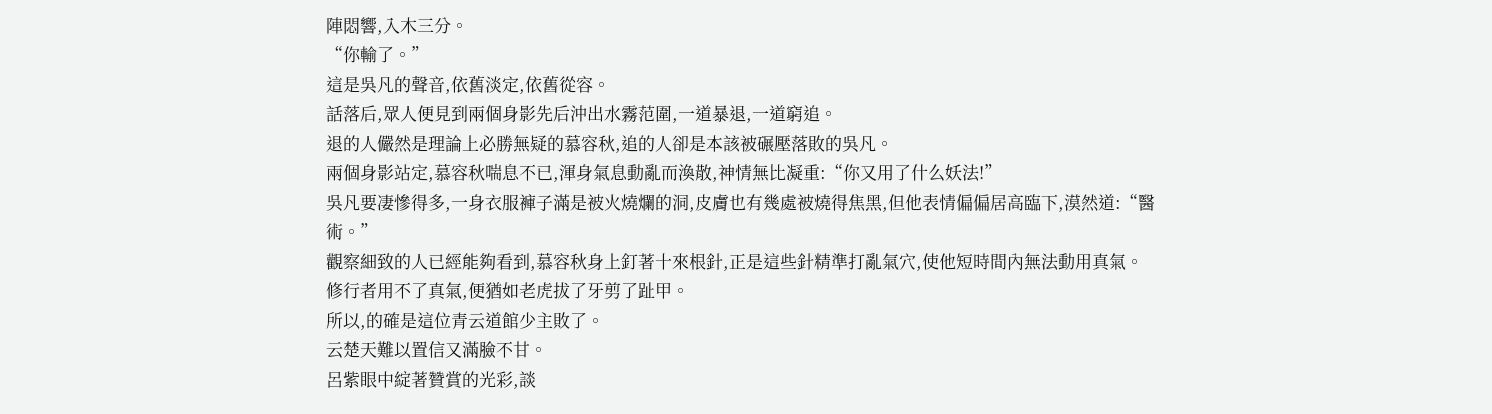陣悶響,入木三分。
“你輸了。”
這是吳凡的聲音,依舊淡定,依舊從容。
話落后,眾人便見到兩個身影先后沖出水霧范圍,一道暴退,一道窮追。
退的人儼然是理論上必勝無疑的慕容秋,追的人卻是本該被碾壓落敗的吳凡。
兩個身影站定,慕容秋喘息不已,渾身氣息動亂而渙散,神情無比凝重:“你又用了什么妖法!”
吳凡要凄慘得多,一身衣服褲子滿是被火燒爛的洞,皮膚也有幾處被燒得焦黑,但他表情偏偏居高臨下,漠然道:“醫術。”
觀察細致的人已經能夠看到,慕容秋身上釘著十來根針,正是這些針精準打亂氣穴,使他短時間內無法動用真氣。
修行者用不了真氣,便猶如老虎拔了牙剪了趾甲。
所以,的確是這位青云道館少主敗了。
云楚天難以置信又滿臉不甘。
呂紫眼中綻著贊賞的光彩,談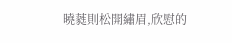曉蕤則松開繡眉,欣慰的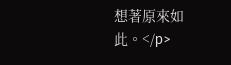想著原來如此。</p>